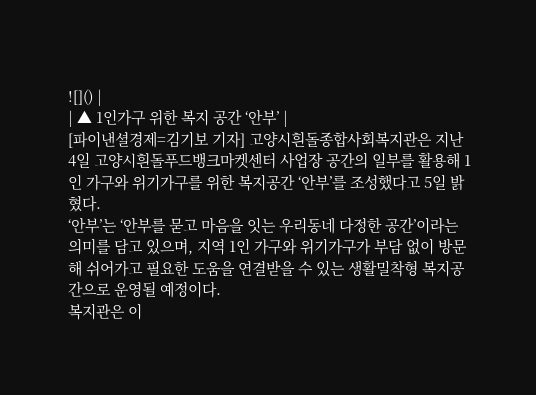![]() |
| ▲ 1인가구 위한 복지 공간 ‘안부’ |
[파이낸셜경제=김기보 기자] 고양시흰돌종합사회복지관은 지난 4일 고양시흰돌푸드뱅크마켓센터 사업장 공간의 일부를 활용해 1인 가구와 위기가구를 위한 복지공간 ‘안부’를 조성했다고 5일 밝혔다.
‘안부’는 ‘안부를 묻고 마음을 잇는 우리동네 다정한 공간’이라는 의미를 담고 있으며, 지역 1인 가구와 위기가구가 부담 없이 방문해 쉬어가고 필요한 도움을 연결받을 수 있는 생활밀착형 복지공간으로 운영될 예정이다.
복지관은 이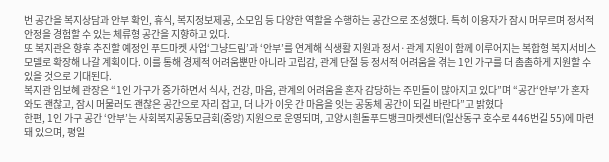번 공간을 복지상담과 안부 확인, 휴식, 복지정보제공, 소모임 등 다양한 역할을 수행하는 공간으로 조성했다. 특히 이용자가 잠시 머무르며 정서적 안정을 경험할 수 있는 체류형 공간을 지향하고 있다.
또 복지관은 향후 추진할 예정인 푸드마켓 사업‘그냥드림’과 ‘안부’를 연계해 식생활 지원과 정서·관계 지원이 함께 이루어지는 복합형 복지서비스 모델로 확장해 나갈 계획이다. 이를 통해 경제적 어려움뿐만 아니라 고립감, 관계 단절 등 정서적 어려움을 겪는 1인 가구를 더 촘촘하게 지원할 수 있을 것으로 기대된다.
복지관 임보혜 관장은 “1인 가구가 증가하면서 식사, 건강, 마음, 관계의 어려움을 혼자 감당하는 주민들이 많아지고 있다”며 “공간‘안부’가 혼자 와도 괜찮고, 잠시 머물러도 괜찮은 공간으로 자리 잡고, 더 나가 이웃 간 마음을 잇는 공동체 공간이 되길 바란다”고 밝혔다
한편, 1인 가구 공간 ‘안부’는 사회복지공동모금회(중앙) 지원으로 운영되며, 고양시흰돌푸드뱅크마켓센터(일산동구 호수로 446번길 55)에 마련돼 있으며, 평일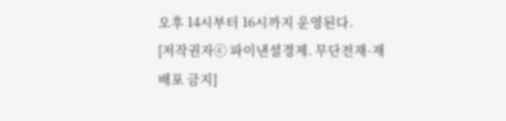오후 14시부터 16시까지 운영된다.
[저작권자ⓒ 파이낸셜경제. 무단전재-재배포 금지]